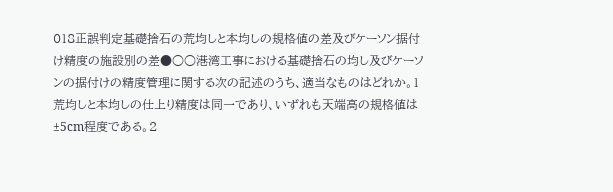018正誤判定基礎捨石の荒均しと本均しの規格値の差及びケーソン据付け精度の施設別の差●○○港湾工事における基礎捨石の均し及びケーソンの据付けの精度管理に関する次の記述のうち、適当なものはどれか。1荒均しと本均しの仕上り精度は同一であり、いずれも天端高の規格値は±5cm程度である。2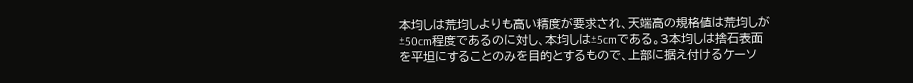本均しは荒均しよりも高い精度が要求され、天端高の規格値は荒均しが±50cm程度であるのに対し、本均しは±5cmである。3本均しは捨石表面を平坦にすることのみを目的とするもので、上部に据え付けるケーソ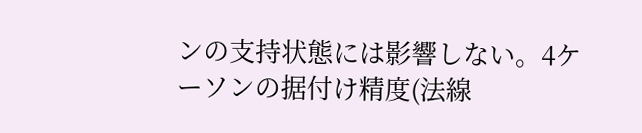ンの支持状態には影響しない。4ケーソンの据付け精度(法線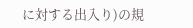に対する出入り)の規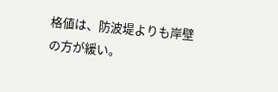格値は、防波堤よりも岸壁の方が緩い。